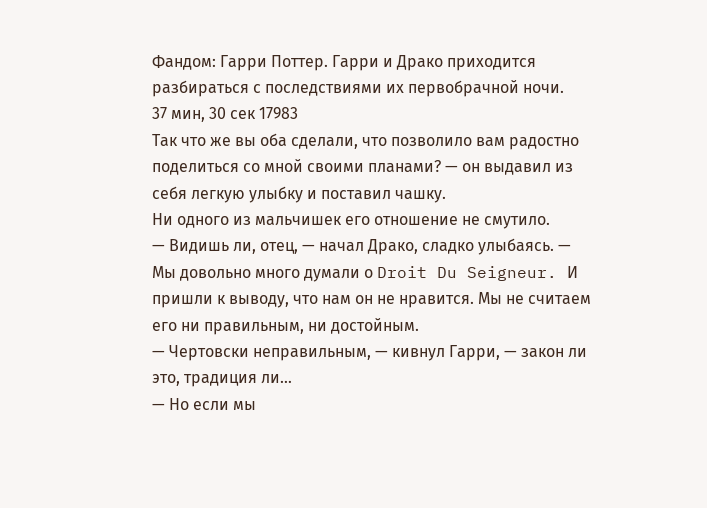Фандом: Гарри Поттер. Гарри и Драко приходится разбираться с последствиями их первобрачной ночи.
37 мин, 30 сек 17983
Так что же вы оба сделали, что позволило вам радостно поделиться со мной своими планами? — он выдавил из себя легкую улыбку и поставил чашку.
Ни одного из мальчишек его отношение не смутило.
— Видишь ли, отец, — начал Драко, сладко улыбаясь. — Мы довольно много думали о Droit Du Seigneur. И пришли к выводу, что нам он не нравится. Мы не считаем его ни правильным, ни достойным.
— Чертовски неправильным, — кивнул Гарри, — закон ли это, традиция ли…
— Но если мы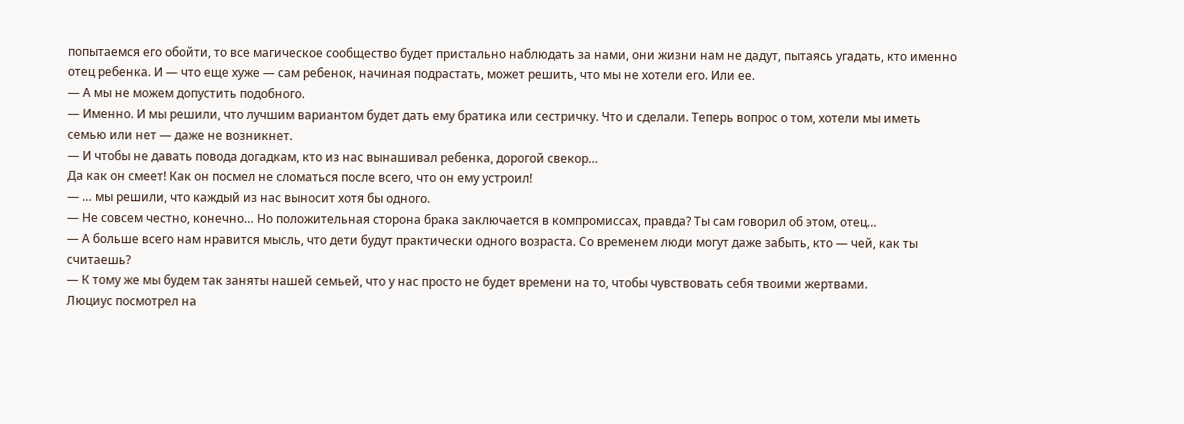попытаемся его обойти, то все магическое сообщество будет пристально наблюдать за нами, они жизни нам не дадут, пытаясь угадать, кто именно отец ребенка. И — что еще хуже — сам ребенок, начиная подрастать, может решить, что мы не хотели его. Или ее.
— А мы не можем допустить подобного.
— Именно. И мы решили, что лучшим вариантом будет дать ему братика или сестричку. Что и сделали. Теперь вопрос о том, хотели мы иметь семью или нет — даже не возникнет.
— И чтобы не давать повода догадкам, кто из нас вынашивал ребенка, дорогой свекор…
Да как он смеет! Как он посмел не сломаться после всего, что он ему устроил!
— … мы решили, что каждый из нас выносит хотя бы одного.
— Не совсем честно, конечно… Но положительная сторона брака заключается в компромиссах, правда? Ты сам говорил об этом, отец…
— А больше всего нам нравится мысль, что дети будут практически одного возраста. Со временем люди могут даже забыть, кто — чей, как ты считаешь?
— К тому же мы будем так заняты нашей семьей, что у нас просто не будет времени на то, чтобы чувствовать себя твоими жертвами.
Люциус посмотрел на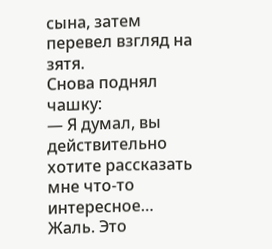сына, затем перевел взгляд на зятя.
Снова поднял чашку:
— Я думал, вы действительно хотите рассказать мне что-то интересное… Жаль. Это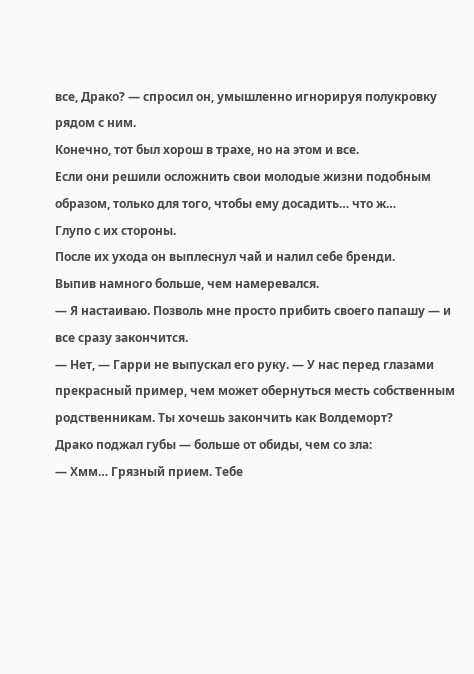все, Драко? — спросил он, умышленно игнорируя полукровку рядом с ним.
Конечно, тот был хорош в трахе, но на этом и все.
Если они решили осложнить свои молодые жизни подобным образом, только для того, чтобы ему досадить… что ж…
Глупо с их стороны.
После их ухода он выплеснул чай и налил себе бренди.
Выпив намного больше, чем намеревался.
— Я настаиваю. Позволь мне просто прибить своего папашу — и все сразу закончится.
— Нет, — Гарри не выпускал его руку. — У нас перед глазами прекрасный пример, чем может обернуться месть собственным родственникам. Ты хочешь закончить как Волдеморт?
Драко поджал губы — больше от обиды, чем со зла:
— Хмм… Грязный прием. Тебе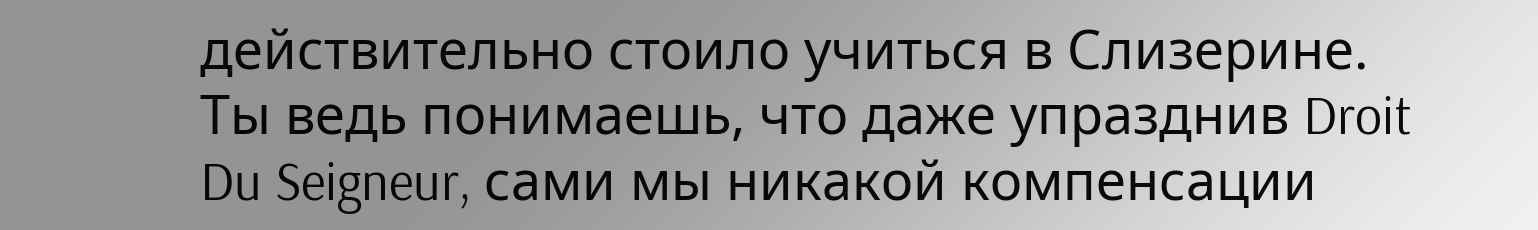действительно стоило учиться в Слизерине. Ты ведь понимаешь, что даже упразднив Droit Du Seigneur, сами мы никакой компенсации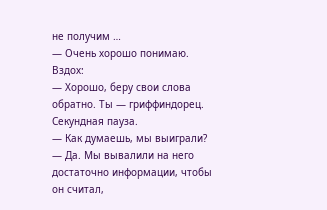не получим …
— Очень хорошо понимаю.
Вздох:
— Хорошо, беру свои слова обратно. Ты — гриффиндорец.
Секундная пауза.
— Как думаешь, мы выиграли?
— Да. Мы вывалили на него достаточно информации, чтобы он считал,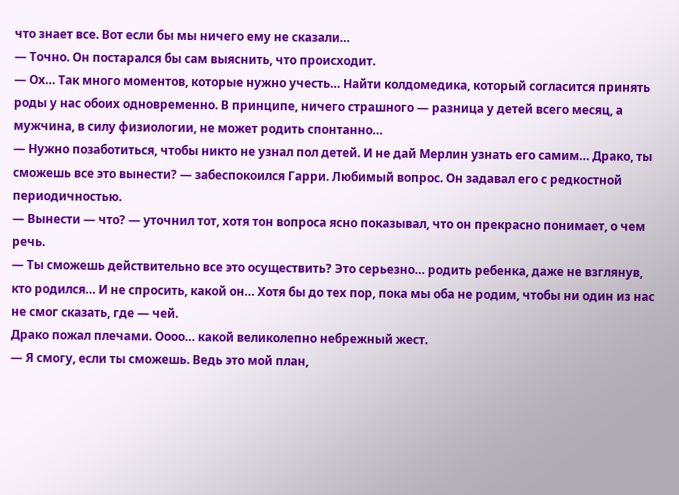что знает все. Вот если бы мы ничего ему не сказали…
— Точно. Он постарался бы сам выяснить, что происходит.
— Ох… Так много моментов, которые нужно учесть… Найти колдомедика, который согласится принять роды у нас обоих одновременно. В принципе, ничего страшного — разница у детей всего месяц, а мужчина, в силу физиологии, не может родить спонтанно…
— Нужно позаботиться, чтобы никто не узнал пол детей. И не дай Мерлин узнать его самим… Драко, ты сможешь все это вынести? — забеспокоился Гарри. Любимый вопрос. Он задавал его с редкостной периодичностью.
— Вынести — что? — уточнил тот, хотя тон вопроса ясно показывал, что он прекрасно понимает, о чем речь.
— Ты сможешь действительно все это осуществить? Это серьезно… родить ребенка, даже не взглянув, кто родился… И не спросить, какой он… Хотя бы до тех пор, пока мы оба не родим, чтобы ни один из нас не смог сказать, где — чей.
Драко пожал плечами. Оооо… какой великолепно небрежный жест.
— Я смогу, если ты сможешь. Ведь это мой план,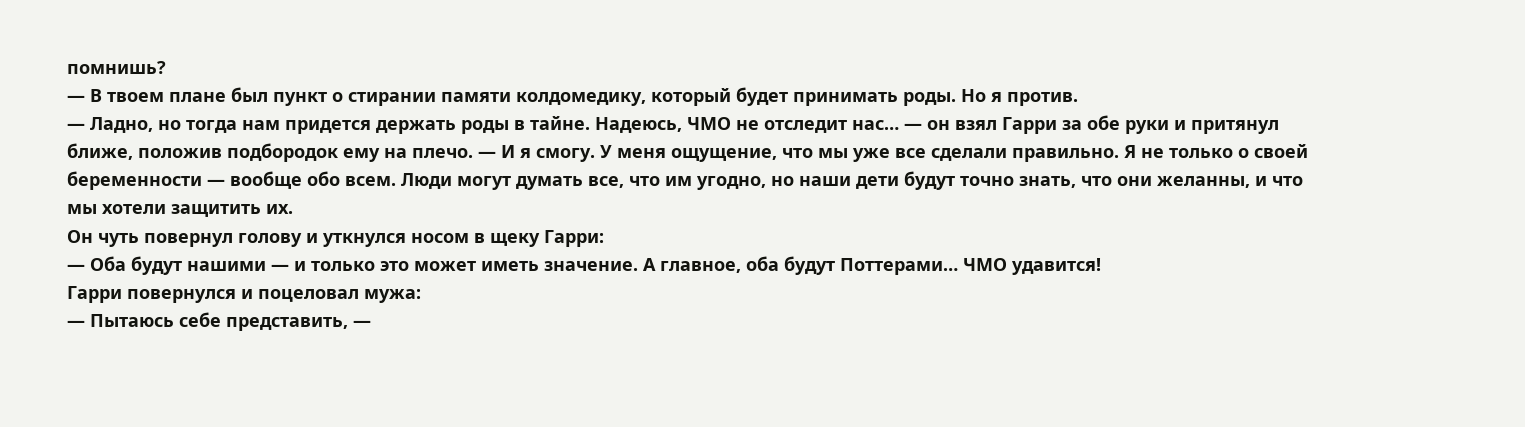помнишь?
— В твоем плане был пункт о стирании памяти колдомедику, который будет принимать роды. Но я против.
— Ладно, но тогда нам придется держать роды в тайне. Надеюсь, ЧМО не отследит нас… — он взял Гарри за обе руки и притянул ближе, положив подбородок ему на плечо. — И я смогу. У меня ощущение, что мы уже все сделали правильно. Я не только о своей беременности — вообще обо всем. Люди могут думать все, что им угодно, но наши дети будут точно знать, что они желанны, и что мы хотели защитить их.
Он чуть повернул голову и уткнулся носом в щеку Гарри:
— Оба будут нашими — и только это может иметь значение. А главное, оба будут Поттерами… ЧМО удавится!
Гарри повернулся и поцеловал мужа:
— Пытаюсь себе представить, —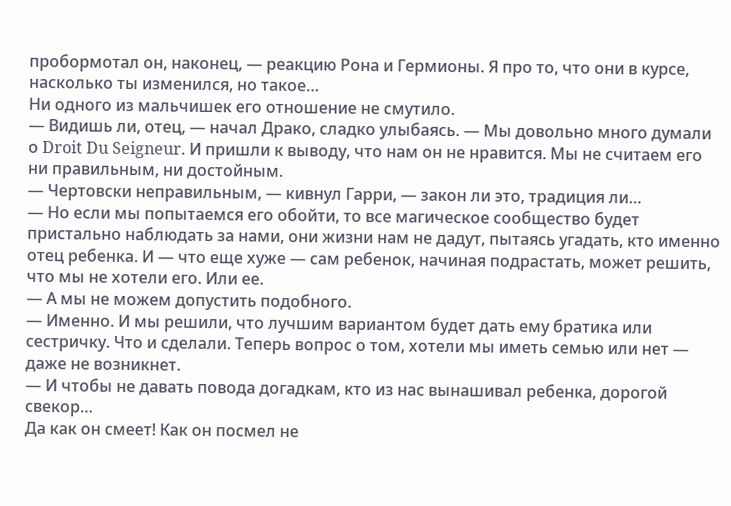пробормотал он, наконец, — реакцию Рона и Гермионы. Я про то, что они в курсе, насколько ты изменился, но такое…
Ни одного из мальчишек его отношение не смутило.
— Видишь ли, отец, — начал Драко, сладко улыбаясь. — Мы довольно много думали о Droit Du Seigneur. И пришли к выводу, что нам он не нравится. Мы не считаем его ни правильным, ни достойным.
— Чертовски неправильным, — кивнул Гарри, — закон ли это, традиция ли…
— Но если мы попытаемся его обойти, то все магическое сообщество будет пристально наблюдать за нами, они жизни нам не дадут, пытаясь угадать, кто именно отец ребенка. И — что еще хуже — сам ребенок, начиная подрастать, может решить, что мы не хотели его. Или ее.
— А мы не можем допустить подобного.
— Именно. И мы решили, что лучшим вариантом будет дать ему братика или сестричку. Что и сделали. Теперь вопрос о том, хотели мы иметь семью или нет — даже не возникнет.
— И чтобы не давать повода догадкам, кто из нас вынашивал ребенка, дорогой свекор…
Да как он смеет! Как он посмел не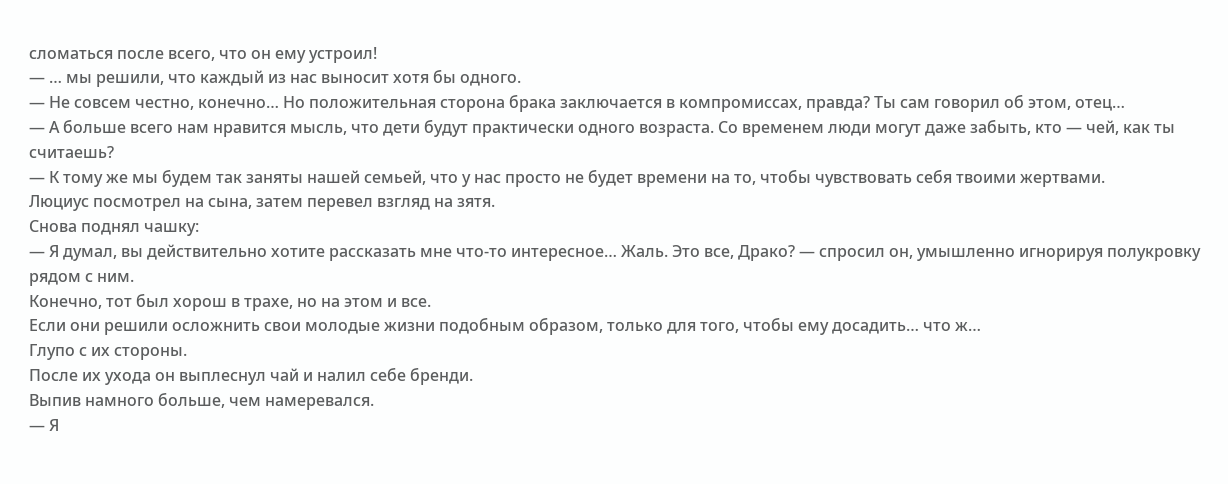сломаться после всего, что он ему устроил!
— … мы решили, что каждый из нас выносит хотя бы одного.
— Не совсем честно, конечно… Но положительная сторона брака заключается в компромиссах, правда? Ты сам говорил об этом, отец…
— А больше всего нам нравится мысль, что дети будут практически одного возраста. Со временем люди могут даже забыть, кто — чей, как ты считаешь?
— К тому же мы будем так заняты нашей семьей, что у нас просто не будет времени на то, чтобы чувствовать себя твоими жертвами.
Люциус посмотрел на сына, затем перевел взгляд на зятя.
Снова поднял чашку:
— Я думал, вы действительно хотите рассказать мне что-то интересное… Жаль. Это все, Драко? — спросил он, умышленно игнорируя полукровку рядом с ним.
Конечно, тот был хорош в трахе, но на этом и все.
Если они решили осложнить свои молодые жизни подобным образом, только для того, чтобы ему досадить… что ж…
Глупо с их стороны.
После их ухода он выплеснул чай и налил себе бренди.
Выпив намного больше, чем намеревался.
— Я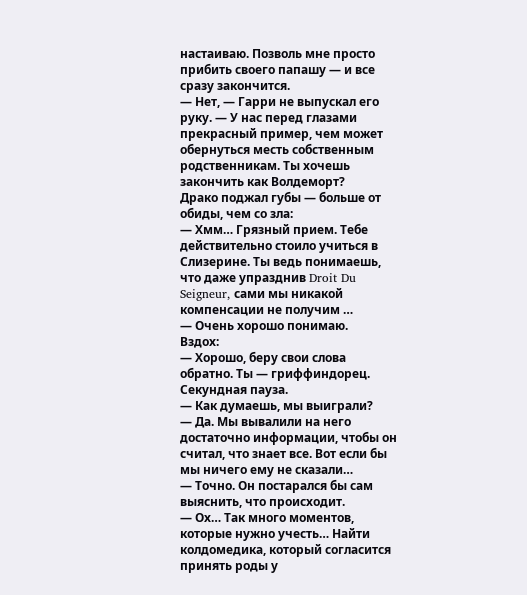настаиваю. Позволь мне просто прибить своего папашу — и все сразу закончится.
— Нет, — Гарри не выпускал его руку. — У нас перед глазами прекрасный пример, чем может обернуться месть собственным родственникам. Ты хочешь закончить как Волдеморт?
Драко поджал губы — больше от обиды, чем со зла:
— Хмм… Грязный прием. Тебе действительно стоило учиться в Слизерине. Ты ведь понимаешь, что даже упразднив Droit Du Seigneur, сами мы никакой компенсации не получим …
— Очень хорошо понимаю.
Вздох:
— Хорошо, беру свои слова обратно. Ты — гриффиндорец.
Секундная пауза.
— Как думаешь, мы выиграли?
— Да. Мы вывалили на него достаточно информации, чтобы он считал, что знает все. Вот если бы мы ничего ему не сказали…
— Точно. Он постарался бы сам выяснить, что происходит.
— Ох… Так много моментов, которые нужно учесть… Найти колдомедика, который согласится принять роды у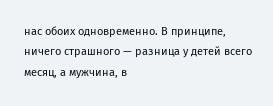нас обоих одновременно. В принципе, ничего страшного — разница у детей всего месяц, а мужчина, в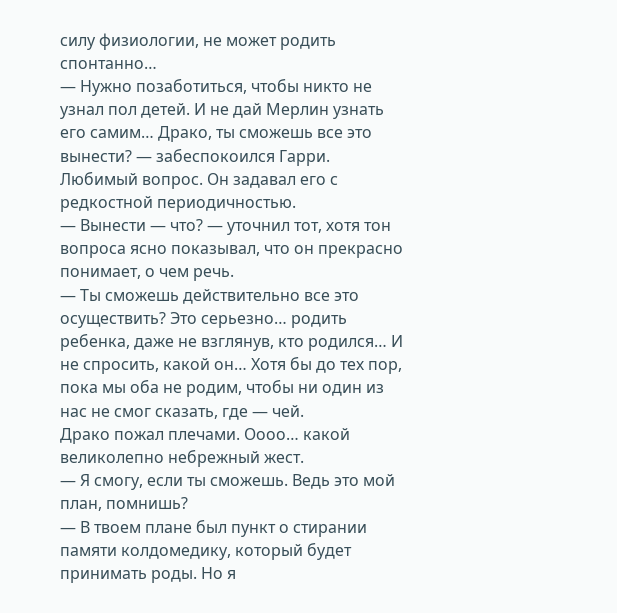силу физиологии, не может родить спонтанно…
— Нужно позаботиться, чтобы никто не узнал пол детей. И не дай Мерлин узнать его самим… Драко, ты сможешь все это вынести? — забеспокоился Гарри. Любимый вопрос. Он задавал его с редкостной периодичностью.
— Вынести — что? — уточнил тот, хотя тон вопроса ясно показывал, что он прекрасно понимает, о чем речь.
— Ты сможешь действительно все это осуществить? Это серьезно… родить ребенка, даже не взглянув, кто родился… И не спросить, какой он… Хотя бы до тех пор, пока мы оба не родим, чтобы ни один из нас не смог сказать, где — чей.
Драко пожал плечами. Оооо… какой великолепно небрежный жест.
— Я смогу, если ты сможешь. Ведь это мой план, помнишь?
— В твоем плане был пункт о стирании памяти колдомедику, который будет принимать роды. Но я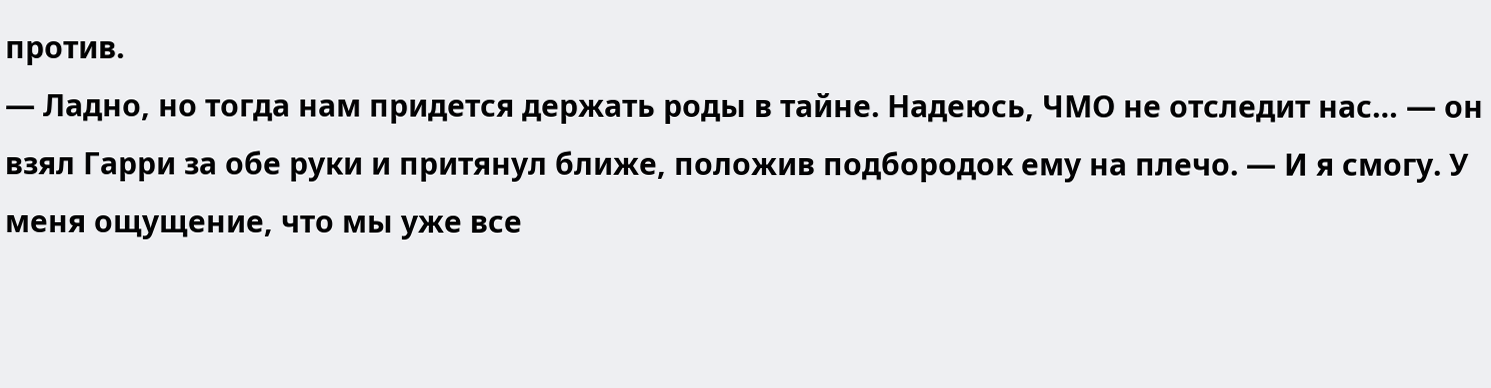против.
— Ладно, но тогда нам придется держать роды в тайне. Надеюсь, ЧМО не отследит нас… — он взял Гарри за обе руки и притянул ближе, положив подбородок ему на плечо. — И я смогу. У меня ощущение, что мы уже все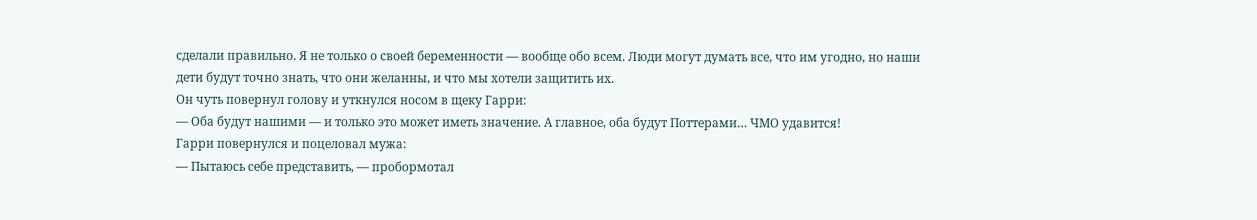сделали правильно. Я не только о своей беременности — вообще обо всем. Люди могут думать все, что им угодно, но наши дети будут точно знать, что они желанны, и что мы хотели защитить их.
Он чуть повернул голову и уткнулся носом в щеку Гарри:
— Оба будут нашими — и только это может иметь значение. А главное, оба будут Поттерами… ЧМО удавится!
Гарри повернулся и поцеловал мужа:
— Пытаюсь себе представить, — пробормотал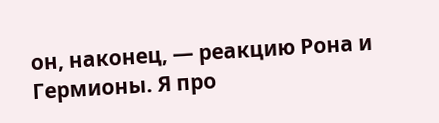он, наконец, — реакцию Рона и Гермионы. Я про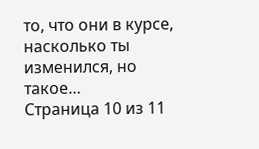то, что они в курсе, насколько ты изменился, но такое…
Страница 10 из 11